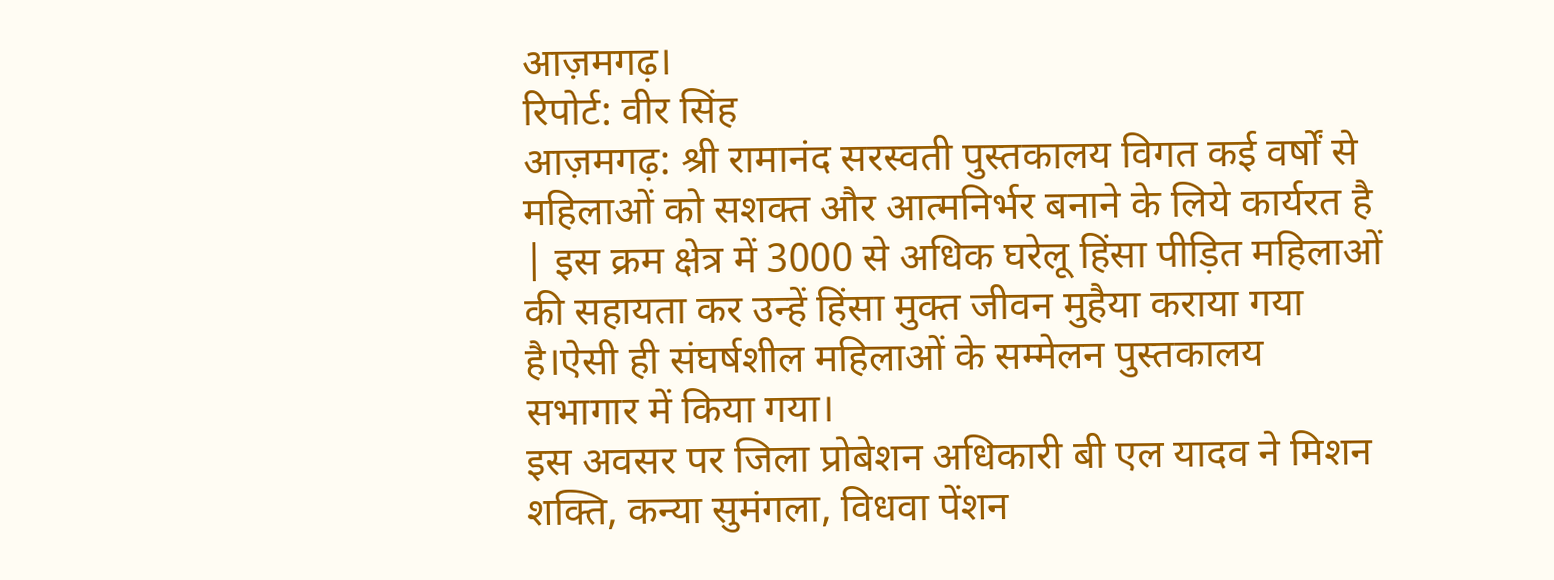आज़मगढ़।
रिपोर्ट: वीर सिंह
आज़मगढ़: श्री रामानंद सरस्वती पुस्तकालय विगत कई वर्षों से महिलाओं को सशक्त और आत्मनिर्भर बनाने के लिये कार्यरत है | इस क्रम क्षेत्र में 3000 से अधिक घरेलू हिंसा पीड़ित महिलाओं की सहायता कर उन्हें हिंसा मुक्त जीवन मुहैया कराया गया है।ऐसी ही संघर्षशील महिलाओं के सम्मेलन पुस्तकालय सभागार में किया गया।
इस अवसर पर जिला प्रोबेशन अधिकारी बी एल यादव ने मिशन शक्ति, कन्या सुमंगला, विधवा पेंशन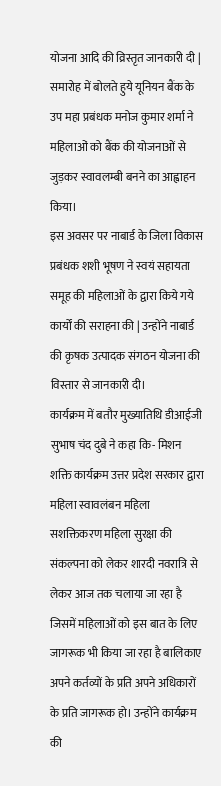योजना आदि की व्रिस्तृत जानकारी दी |
समारोह में बोलते हुये यूनियन बैंक के उप महा प्रबंधक मनोज कुमार शर्मा ने महिलाओं को बैंक की योजनाओं से जुड़कर स्वावलम्बी बनने का आह्वाहन किया।
इस अवसर पर नाबार्ड के जिला विकास प्रबंधक शशी भूषण ने स्वयं सहायता समूह की महिलाओं के द्वारा किये गये कार्यों की सराहना की | उन्होंने नाबार्ड की कृषक उत्पादक संगठन योजना की विस्तार से जानकारी दी।
कार्यक्रम में बतौर मुख्यातिथि डीआईजी सुभाष चंद दुबे ने कहा कि- मिशन शक्ति कार्यक्रम उत्तर प्रदेश सरकार द्वारा महिला स्वावलंबन महिला सशक्तिकरण महिला सुरक्षा की संकल्पना को लेकर शारदी नवरात्रि से लेकर आज तक चलाया जा रहा है जिसमें महिलाओं को इस बात के लिए जागरूक भी किया जा रहा है बालिकाए अपने कर्तव्यों के प्रति अपने अधिकारों के प्रति जागरूक हो। उन्होंने कार्यक्रम की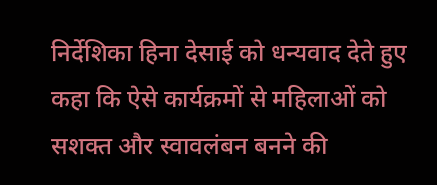निर्देशिका हिना देसाई को धन्यवाद देते हुए कहा कि ऐसे कार्यक्रमों से महिलाओं को सशक्त और स्वावलंबन बनने की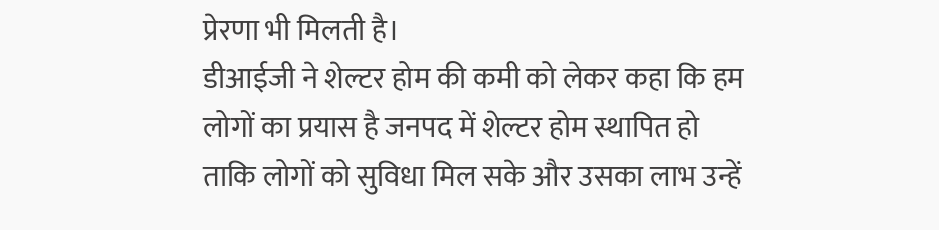प्रेरणा भी मिलती है।
डीआईजी ने शेल्टर होम की कमी को लेकर कहा कि हम लोगों का प्रयास है जनपद में शेल्टर होम स्थापित हो ताकि लोगों को सुविधा मिल सके और उसका लाभ उन्हें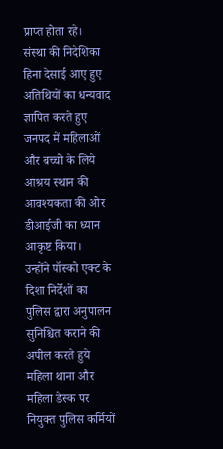प्राप्त होता रहे।
संस्था की निदेशिका हिना देसाई आए हुए अतिथियों का धन्यवाद ज्ञापित करते हुए जनपद में महिलाओं और बच्चो के लिये आश्रय स्थान की आवश्यकता की ओर डीआईजी का ध्यान आकृष्ट किया।
उन्होंने पॉस्को एक्ट के दिशा निर्देशों का पुलिस द्वारा अनुपालन सुनिश्चित कराने की अपील करते हुये महिला थाना और महिला डेस्क पर नियुक्त पुलिस कर्मियों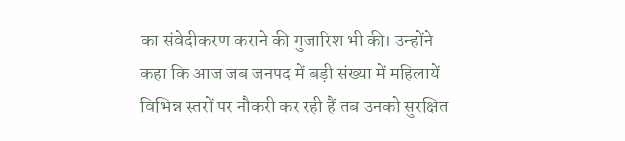का संवेदीकरण कराने की गुजारिश भी की। उन्होंने कहा कि आज जब जनपद में बड़ी संख्या में महिलायें विभिन्न स्तरों पर नौकरी कर रही हैं तब उनको सुरक्षित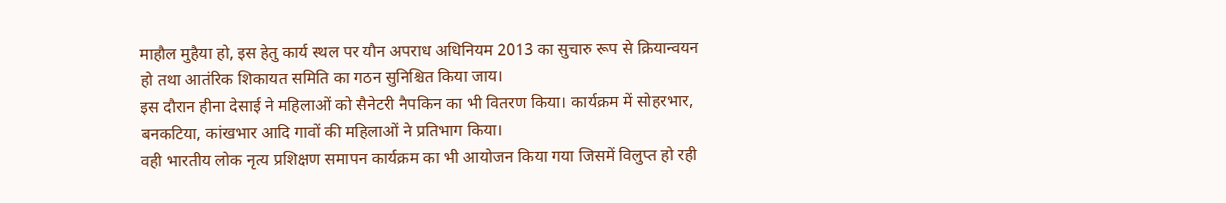माहौल मुहैया हो, इस हेतु कार्य स्थल पर यौन अपराध अधिनियम 2013 का सुचारु रूप से क्रियान्वयन हो तथा आतंरिक शिकायत समिति का गठन सुनिश्चित किया जाय।
इस दौरान हीना देसाई ने महिलाओं को सैनेटरी नैपकिन का भी वितरण किया। कार्यक्रम में सोहरभार, बनकटिया, कांखभार आदि गावों की महिलाओं ने प्रतिभाग किया।
वही भारतीय लोक नृत्य प्रशिक्षण समापन कार्यक्रम का भी आयोजन किया गया जिसमें विलुप्त हो रही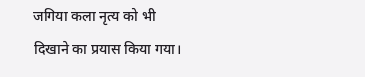जगिया कला नृत्य को भी दिखाने का प्रयास किया गया।